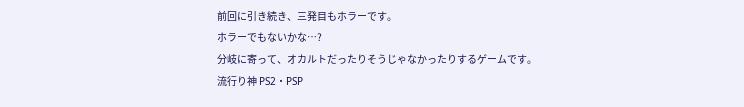前回に引き続き、三発目もホラーです。
ホラーでもないかな…?
分岐に寄って、オカルトだったりそうじゃなかったりするゲームです。
流行り神 PS2・PSP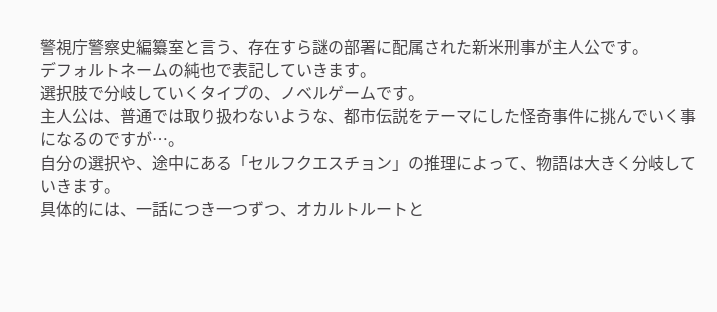警視庁警察史編纂室と言う、存在すら謎の部署に配属された新米刑事が主人公です。
デフォルトネームの純也で表記していきます。
選択肢で分岐していくタイプの、ノベルゲームです。
主人公は、普通では取り扱わないような、都市伝説をテーマにした怪奇事件に挑んでいく事になるのですが…。
自分の選択や、途中にある「セルフクエスチョン」の推理によって、物語は大きく分岐していきます。
具体的には、一話につき一つずつ、オカルトルートと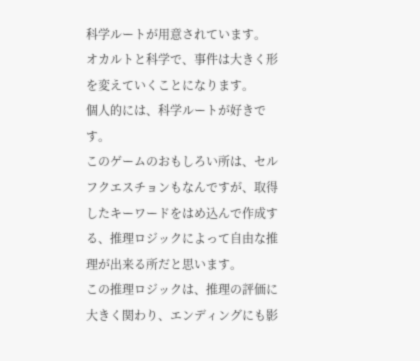科学ルートが用意されています。
オカルトと科学で、事件は大きく形を変えていくことになります。
個人的には、科学ルートが好きです。
このゲームのおもしろい所は、セルフクエスチョンもなんですが、取得したキーワードをはめ込んで作成する、推理ロジックによって自由な推理が出来る所だと思います。
この推理ロジックは、推理の評価に大きく関わり、エンディングにも影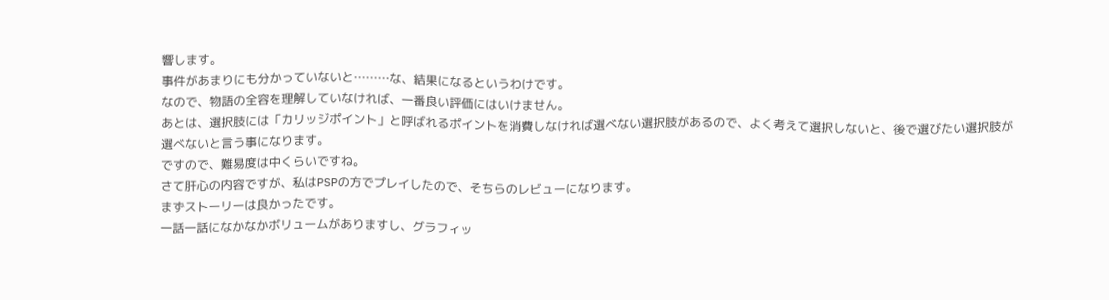響します。
事件があまりにも分かっていないと………な、結果になるというわけです。
なので、物語の全容を理解していなければ、一番良い評価にはいけません。
あとは、選択肢には「カリッジポイント」と呼ばれるポイントを消費しなければ選べない選択肢があるので、よく考えて選択しないと、後で選びたい選択肢が選べないと言う事になります。
ですので、難易度は中くらいですね。
さて肝心の内容ですが、私はPSPの方でプレイしたので、そちらのレビューになります。
まずストーリーは良かったです。
一話一話になかなかボリュームがありますし、グラフィッ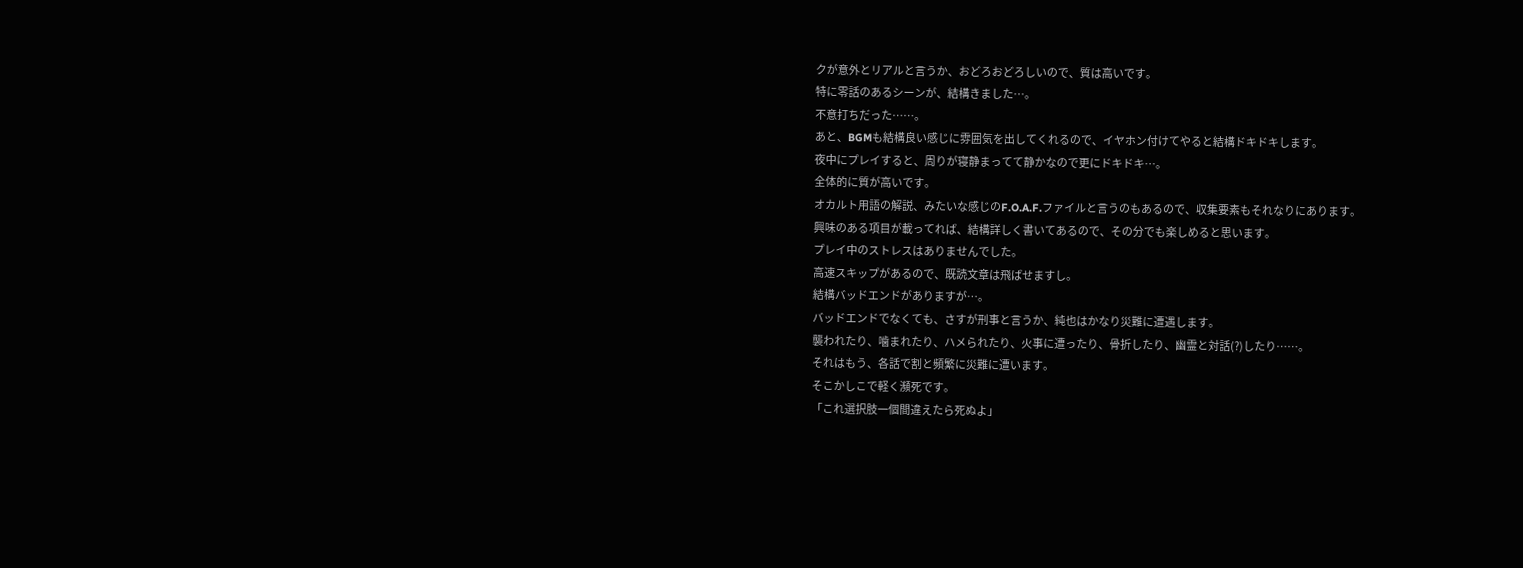クが意外とリアルと言うか、おどろおどろしいので、質は高いです。
特に零話のあるシーンが、結構きました…。
不意打ちだった……。
あと、BGMも結構良い感じに雰囲気を出してくれるので、イヤホン付けてやると結構ドキドキします。
夜中にプレイすると、周りが寝静まってて静かなので更にドキドキ…。
全体的に質が高いです。
オカルト用語の解説、みたいな感じのF.O.A.F.ファイルと言うのもあるので、収集要素もそれなりにあります。
興味のある項目が載ってれば、結構詳しく書いてあるので、その分でも楽しめると思います。
プレイ中のストレスはありませんでした。
高速スキップがあるので、既読文章は飛ばせますし。
結構バッドエンドがありますが…。
バッドエンドでなくても、さすが刑事と言うか、純也はかなり災難に遭遇します。
襲われたり、噛まれたり、ハメられたり、火事に遭ったり、骨折したり、幽霊と対話(?)したり……。
それはもう、各話で割と頻繁に災難に遭います。
そこかしこで軽く瀕死です。
「これ選択肢一個間違えたら死ぬよ」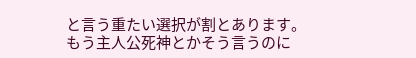と言う重たい選択が割とあります。
もう主人公死神とかそう言うのに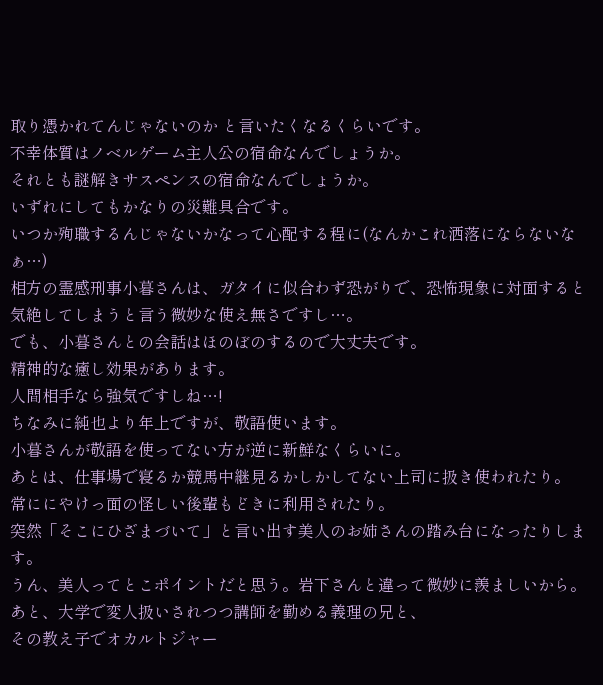取り憑かれてんじゃないのか と言いたくなるくらいです。
不幸体質はノベルゲーム主人公の宿命なんでしょうか。
それとも謎解きサスペンスの宿命なんでしょうか。
いずれにしてもかなりの災難具合です。
いつか殉職するんじゃないかなって心配する程に(なんかこれ洒落にならないなぁ…)
相方の霊感刑事小暮さんは、ガタイに似合わず恐がりで、恐怖現象に対面すると気絶してしまうと言う微妙な使え無さですし…。
でも、小暮さんとの会話はほのぼのするので大丈夫です。
精神的な癒し効果があります。
人間相手なら強気ですしね…!
ちなみに純也より年上ですが、敬語使います。
小暮さんが敬語を使ってない方が逆に新鮮なくらいに。
あとは、仕事場で寝るか競馬中継見るかしかしてない上司に扱き使われたり。
常ににやけっ面の怪しい後輩もどきに利用されたり。
突然「そこにひざまづいて」と言い出す美人のお姉さんの踏み台になったりします。
うん、美人ってとこポイントだと思う。岩下さんと違って微妙に羨ましいから。
あと、大学で変人扱いされつつ講師を勤める義理の兄と、
その教え子でオカルトジャー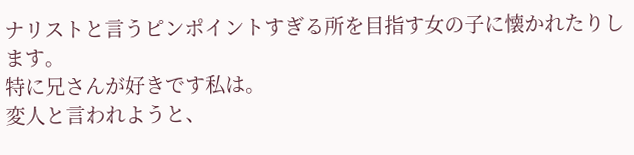ナリストと言うピンポイントすぎる所を目指す女の子に懐かれたりします。
特に兄さんが好きです私は。
変人と言われようと、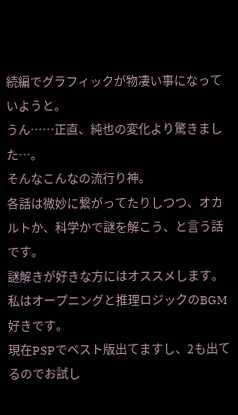続編でグラフィックが物凄い事になっていようと。
うん……正直、純也の変化より驚きました…。
そんなこんなの流行り神。
各話は微妙に繋がってたりしつつ、オカルトか、科学かで謎を解こう、と言う話です。
謎解きが好きな方にはオススメします。
私はオープニングと推理ロジックのBGM好きです。
現在PSPでベスト版出てますし、2も出てるのでお試し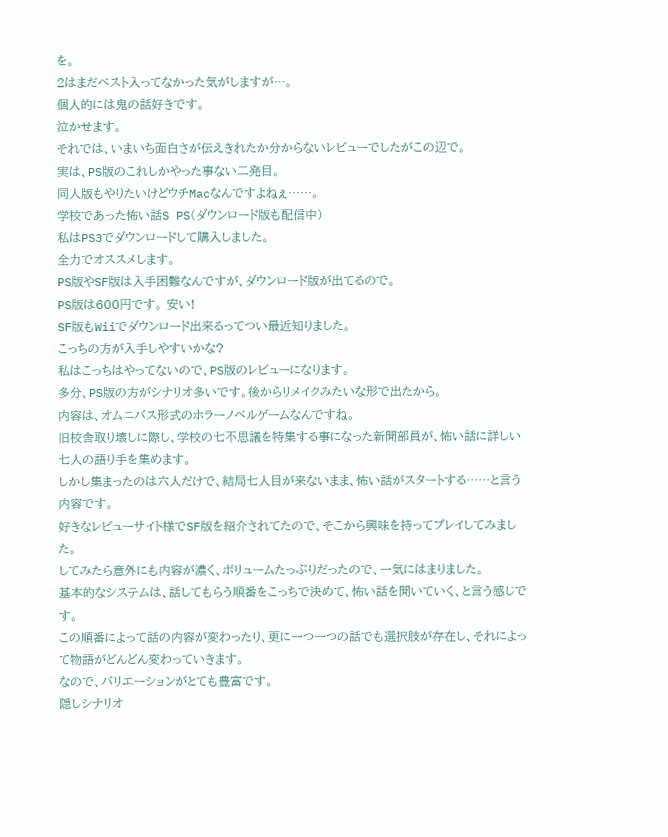を。
2はまだベスト入ってなかった気がしますが…。
個人的には鬼の話好きです。
泣かせます。
それでは、いまいち面白さが伝えきれたか分からないレビューでしたがこの辺で。
実は、PS版のこれしかやった事ない二発目。
同人版もやりたいけどウチMacなんですよねぇ……。
学校であった怖い話S PS(ダウンロード版も配信中)
私はPS3でダウンロードして購入しました。
全力でオススメします。
PS版やSF版は入手困難なんですが、ダウンロード版が出てるので。
PS版は600円です。 安い!
SF版もWiiでダウンロード出来るってつい最近知りました。
こっちの方が入手しやすいかな?
私はこっちはやってないので、PS版のレビューになります。
多分、PS版の方がシナリオ多いです。後からリメイクみたいな形で出たから。
内容は、オムニバス形式のホラーノベルゲームなんですね。
旧校舎取り壊しに際し、学校の七不思議を特集する事になった新聞部員が、怖い話に詳しい七人の語り手を集めます。
しかし集まったのは六人だけで、結局七人目が来ないまま、怖い話がスタートする……と言う内容です。
好きなレビューサイト様でSF版を紹介されてたので、そこから興味を持ってプレイしてみました。
してみたら意外にも内容が濃く、ボリュームたっぷりだったので、一気にはまりました。
基本的なシステムは、話してもらう順番をこっちで決めて、怖い話を聞いていく、と言う感じです。
この順番によって話の内容が変わったり、更に一つ一つの話でも選択肢が存在し、それによって物語がどんどん変わっていきます。
なので、バリエーションがとても豊富です。
隠しシナリオ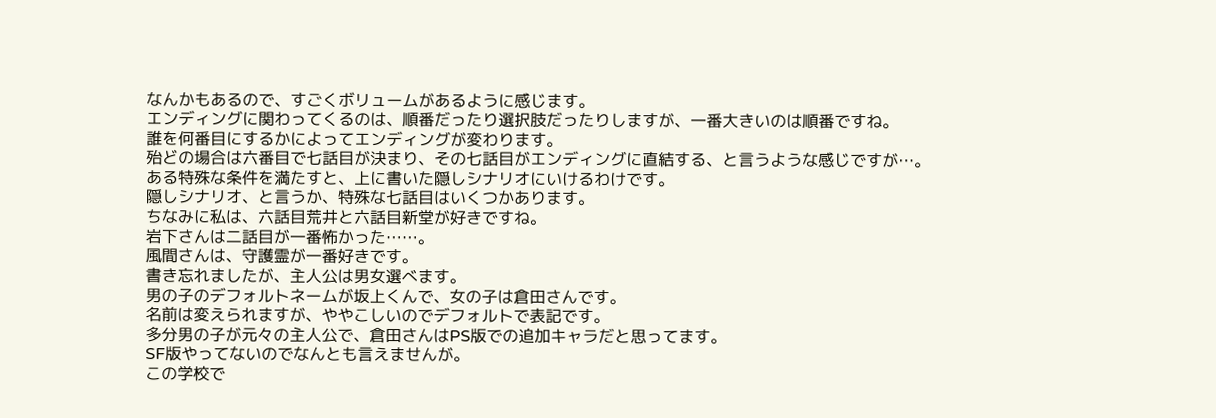なんかもあるので、すごくボリュームがあるように感じます。
エンディングに関わってくるのは、順番だったり選択肢だったりしますが、一番大きいのは順番ですね。
誰を何番目にするかによってエンディングが変わります。
殆どの場合は六番目で七話目が決まり、その七話目がエンディングに直結する、と言うような感じですが…。
ある特殊な条件を満たすと、上に書いた隠しシナリオにいけるわけです。
隠しシナリオ、と言うか、特殊な七話目はいくつかあります。
ちなみに私は、六話目荒井と六話目新堂が好きですね。
岩下さんは二話目が一番怖かった……。
風間さんは、守護霊が一番好きです。
書き忘れましたが、主人公は男女選べます。
男の子のデフォルトネームが坂上くんで、女の子は倉田さんです。
名前は変えられますが、ややこしいのでデフォルトで表記です。
多分男の子が元々の主人公で、倉田さんはPS版での追加キャラだと思ってます。
SF版やってないのでなんとも言えませんが。
この学校で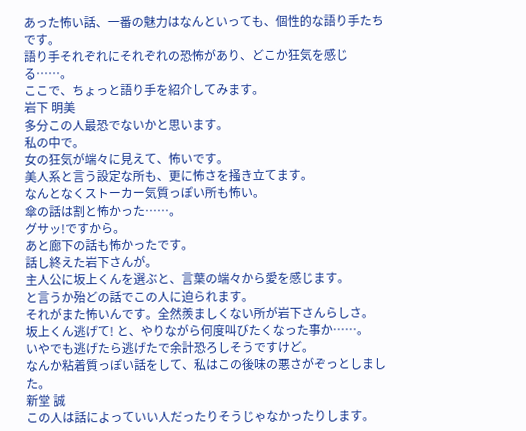あった怖い話、一番の魅力はなんといっても、個性的な語り手たちです。
語り手それぞれにそれぞれの恐怖があり、どこか狂気を感じる……。
ここで、ちょっと語り手を紹介してみます。
岩下 明美
多分この人最恐でないかと思います。
私の中で。
女の狂気が端々に見えて、怖いです。
美人系と言う設定な所も、更に怖さを掻き立てます。
なんとなくストーカー気質っぽい所も怖い。
傘の話は割と怖かった……。
グサッ!ですから。
あと廊下の話も怖かったです。
話し終えた岩下さんが。
主人公に坂上くんを選ぶと、言葉の端々から愛を感じます。
と言うか殆どの話でこの人に迫られます。
それがまた怖いんです。全然羨ましくない所が岩下さんらしさ。
坂上くん逃げて! と、やりながら何度叫びたくなった事か……。
いやでも逃げたら逃げたで余計恐ろしそうですけど。
なんか粘着質っぽい話をして、私はこの後味の悪さがぞっとしました。
新堂 誠
この人は話によっていい人だったりそうじゃなかったりします。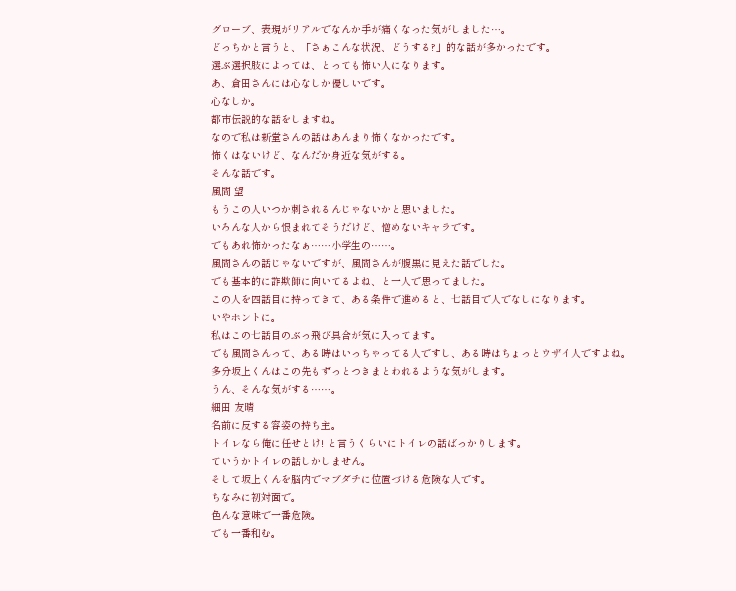グローブ、表現がリアルでなんか手が痛くなった気がしました…。
どっちかと言うと、「さぁこんな状況、どうする?」的な話が多かったです。
選ぶ選択肢によっては、とっても怖い人になります。
あ、倉田さんには心なしか優しいです。
心なしか。
都市伝説的な話をしますね。
なので私は新堂さんの話はあんまり怖くなかったです。
怖くはないけど、なんだか身近な気がする。
そんな話です。
風間 望
もうこの人いつか刺されるんじゃないかと思いました。
いろんな人から恨まれてそうだけど、憎めないキャラです。
でもあれ怖かったなぁ……小学生の……。
風間さんの話じゃないですが、風間さんが腹黒に見えた話でした。
でも基本的に詐欺師に向いてるよね、と一人で思ってました。
この人を四話目に持ってきて、ある条件で進めると、七話目で人でなしになります。
いやホントに。
私はこの七話目のぶっ飛び具合が気に入ってます。
でも風間さんって、ある時はいっちゃってる人ですし、ある時はちょっとウザイ人ですよね。
多分坂上くんはこの先もずっとつきまとわれるような気がします。
うん、そんな気がする……。
細田 友晴
名前に反する容姿の持ち主。
トイレなら俺に任せとけ! と言うくらいにトイレの話ばっかりします。
ていうかトイレの話しかしません。
そして坂上くんを脳内でマブダチに位置づける危険な人です。
ちなみに初対面で。
色んな意味で一番危険。
でも一番和む。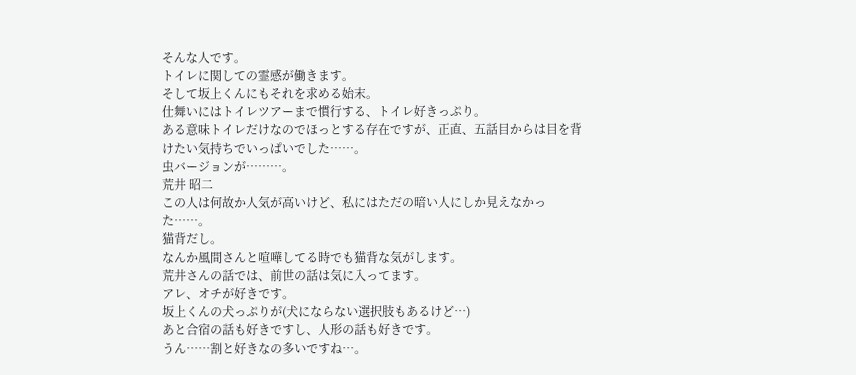そんな人です。
トイレに関しての霊感が働きます。
そして坂上くんにもそれを求める始末。
仕舞いにはトイレツアーまで慣行する、トイレ好きっぷり。
ある意味トイレだけなのでほっとする存在ですが、正直、五話目からは目を背けたい気持ちでいっぱいでした……。
虫バージョンが………。
荒井 昭二
この人は何故か人気が高いけど、私にはただの暗い人にしか見えなかった……。
猫背だし。
なんか風間さんと喧嘩してる時でも猫背な気がします。
荒井さんの話では、前世の話は気に入ってます。
アレ、オチが好きです。
坂上くんの犬っぷりが(犬にならない選択肢もあるけど…)
あと合宿の話も好きですし、人形の話も好きです。
うん……割と好きなの多いですね…。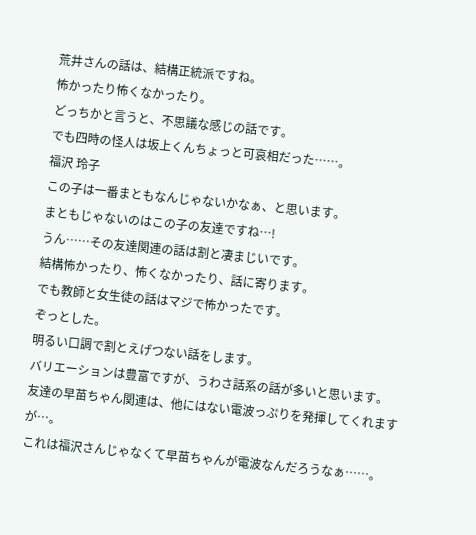荒井さんの話は、結構正統派ですね。
怖かったり怖くなかったり。
どっちかと言うと、不思議な感じの話です。
でも四時の怪人は坂上くんちょっと可哀相だった……。
福沢 玲子
この子は一番まともなんじゃないかなぁ、と思います。
まともじゃないのはこの子の友達ですね…!
うん……その友達関連の話は割と凄まじいです。
結構怖かったり、怖くなかったり、話に寄ります。
でも教師と女生徒の話はマジで怖かったです。
ぞっとした。
明るい口調で割とえげつない話をします。
バリエーションは豊富ですが、うわさ話系の話が多いと思います。
友達の早苗ちゃん関連は、他にはない電波っぷりを発揮してくれますが…。
これは福沢さんじゃなくて早苗ちゃんが電波なんだろうなぁ……。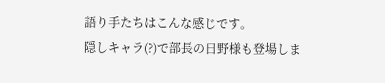語り手たちはこんな感じです。
隠しキャラ(?)で部長の日野様も登場しま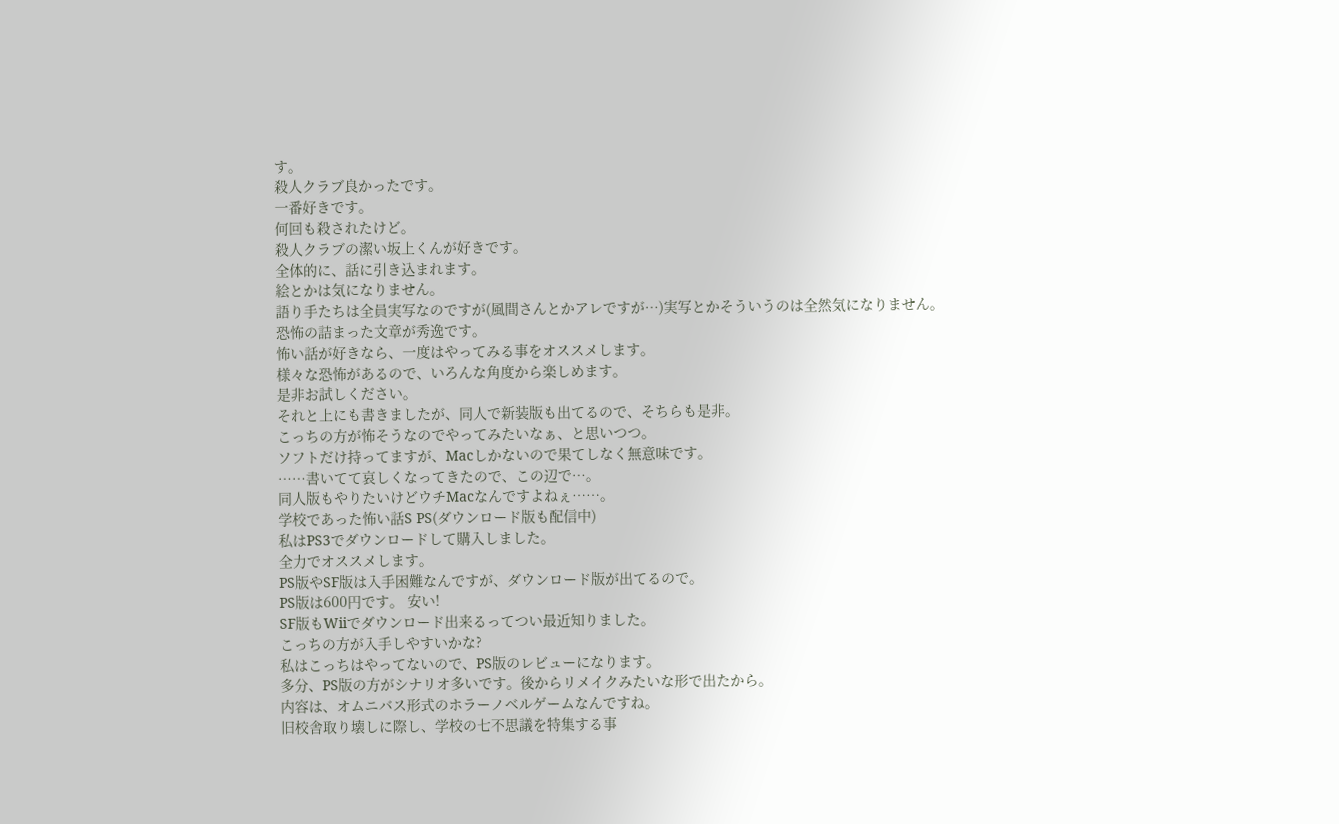す。
殺人クラブ良かったです。
一番好きです。
何回も殺されたけど。
殺人クラブの潔い坂上くんが好きです。
全体的に、話に引き込まれます。
絵とかは気になりません。
語り手たちは全員実写なのですが(風間さんとかアレですが…)実写とかそういうのは全然気になりません。
恐怖の詰まった文章が秀逸です。
怖い話が好きなら、一度はやってみる事をオススメします。
様々な恐怖があるので、いろんな角度から楽しめます。
是非お試しください。
それと上にも書きましたが、同人で新装版も出てるので、そちらも是非。
こっちの方が怖そうなのでやってみたいなぁ、と思いつつ。
ソフトだけ持ってますが、Macしかないので果てしなく無意味です。
……書いてて哀しくなってきたので、この辺で…。
同人版もやりたいけどウチMacなんですよねぇ……。
学校であった怖い話S PS(ダウンロード版も配信中)
私はPS3でダウンロードして購入しました。
全力でオススメします。
PS版やSF版は入手困難なんですが、ダウンロード版が出てるので。
PS版は600円です。 安い!
SF版もWiiでダウンロード出来るってつい最近知りました。
こっちの方が入手しやすいかな?
私はこっちはやってないので、PS版のレビューになります。
多分、PS版の方がシナリオ多いです。後からリメイクみたいな形で出たから。
内容は、オムニバス形式のホラーノベルゲームなんですね。
旧校舎取り壊しに際し、学校の七不思議を特集する事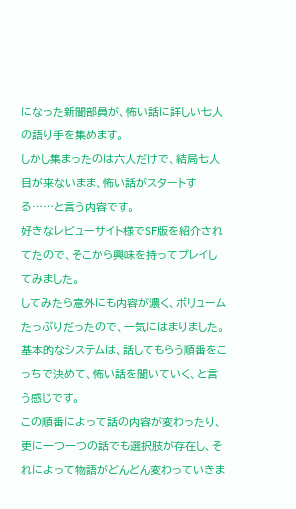になった新聞部員が、怖い話に詳しい七人の語り手を集めます。
しかし集まったのは六人だけで、結局七人目が来ないまま、怖い話がスタートする……と言う内容です。
好きなレビューサイト様でSF版を紹介されてたので、そこから興味を持ってプレイしてみました。
してみたら意外にも内容が濃く、ボリュームたっぷりだったので、一気にはまりました。
基本的なシステムは、話してもらう順番をこっちで決めて、怖い話を聞いていく、と言う感じです。
この順番によって話の内容が変わったり、更に一つ一つの話でも選択肢が存在し、それによって物語がどんどん変わっていきま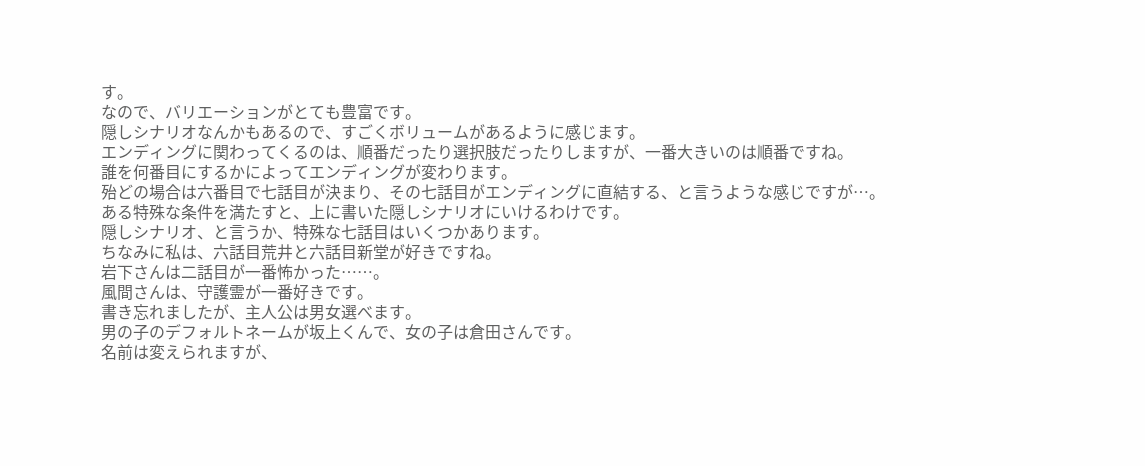す。
なので、バリエーションがとても豊富です。
隠しシナリオなんかもあるので、すごくボリュームがあるように感じます。
エンディングに関わってくるのは、順番だったり選択肢だったりしますが、一番大きいのは順番ですね。
誰を何番目にするかによってエンディングが変わります。
殆どの場合は六番目で七話目が決まり、その七話目がエンディングに直結する、と言うような感じですが…。
ある特殊な条件を満たすと、上に書いた隠しシナリオにいけるわけです。
隠しシナリオ、と言うか、特殊な七話目はいくつかあります。
ちなみに私は、六話目荒井と六話目新堂が好きですね。
岩下さんは二話目が一番怖かった……。
風間さんは、守護霊が一番好きです。
書き忘れましたが、主人公は男女選べます。
男の子のデフォルトネームが坂上くんで、女の子は倉田さんです。
名前は変えられますが、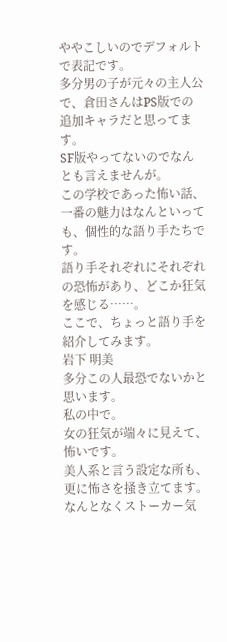ややこしいのでデフォルトで表記です。
多分男の子が元々の主人公で、倉田さんはPS版での追加キャラだと思ってます。
SF版やってないのでなんとも言えませんが。
この学校であった怖い話、一番の魅力はなんといっても、個性的な語り手たちです。
語り手それぞれにそれぞれの恐怖があり、どこか狂気を感じる……。
ここで、ちょっと語り手を紹介してみます。
岩下 明美
多分この人最恐でないかと思います。
私の中で。
女の狂気が端々に見えて、怖いです。
美人系と言う設定な所も、更に怖さを掻き立てます。
なんとなくストーカー気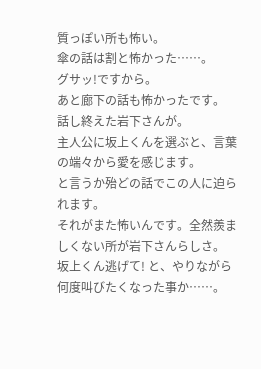質っぽい所も怖い。
傘の話は割と怖かった……。
グサッ!ですから。
あと廊下の話も怖かったです。
話し終えた岩下さんが。
主人公に坂上くんを選ぶと、言葉の端々から愛を感じます。
と言うか殆どの話でこの人に迫られます。
それがまた怖いんです。全然羨ましくない所が岩下さんらしさ。
坂上くん逃げて! と、やりながら何度叫びたくなった事か……。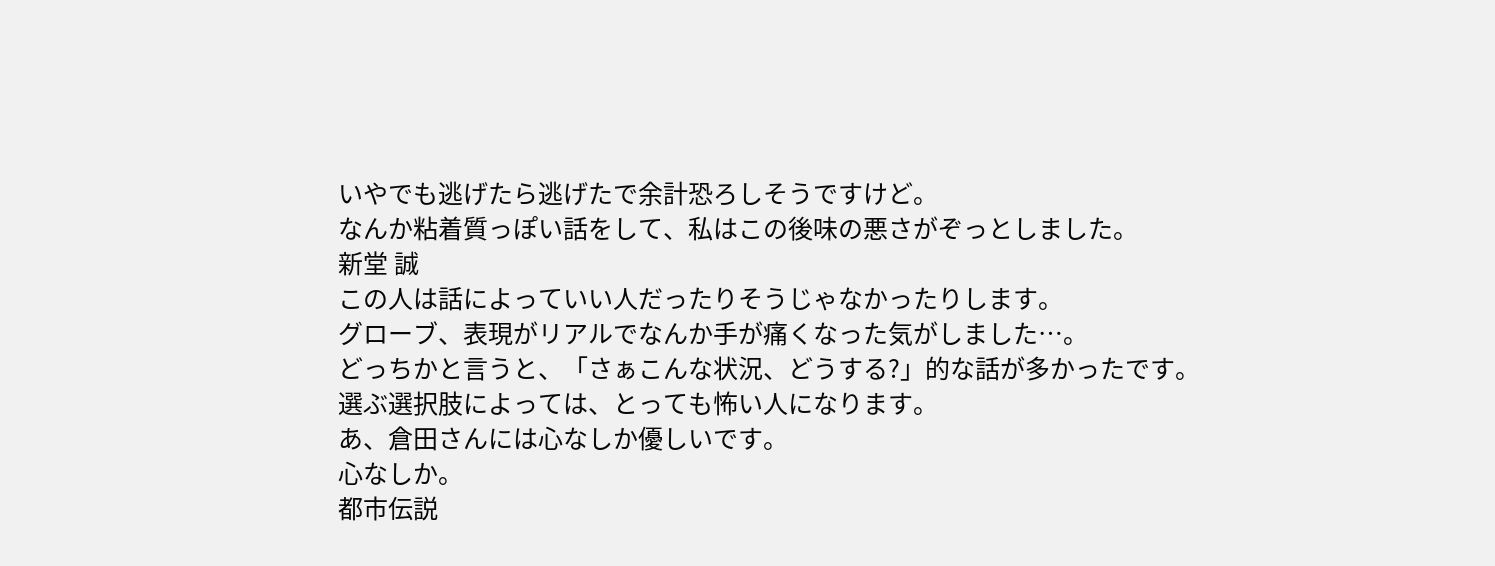いやでも逃げたら逃げたで余計恐ろしそうですけど。
なんか粘着質っぽい話をして、私はこの後味の悪さがぞっとしました。
新堂 誠
この人は話によっていい人だったりそうじゃなかったりします。
グローブ、表現がリアルでなんか手が痛くなった気がしました…。
どっちかと言うと、「さぁこんな状況、どうする?」的な話が多かったです。
選ぶ選択肢によっては、とっても怖い人になります。
あ、倉田さんには心なしか優しいです。
心なしか。
都市伝説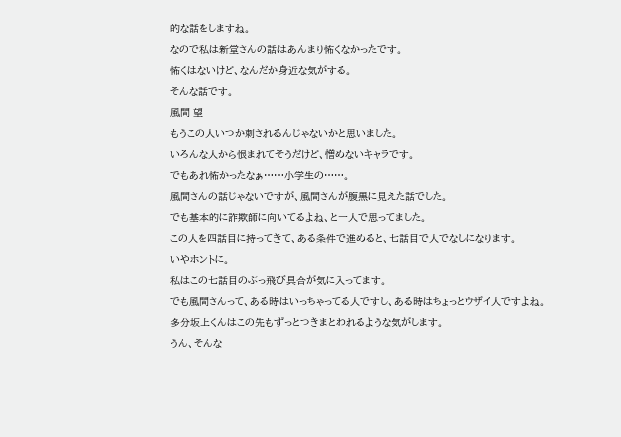的な話をしますね。
なので私は新堂さんの話はあんまり怖くなかったです。
怖くはないけど、なんだか身近な気がする。
そんな話です。
風間 望
もうこの人いつか刺されるんじゃないかと思いました。
いろんな人から恨まれてそうだけど、憎めないキャラです。
でもあれ怖かったなぁ……小学生の……。
風間さんの話じゃないですが、風間さんが腹黒に見えた話でした。
でも基本的に詐欺師に向いてるよね、と一人で思ってました。
この人を四話目に持ってきて、ある条件で進めると、七話目で人でなしになります。
いやホントに。
私はこの七話目のぶっ飛び具合が気に入ってます。
でも風間さんって、ある時はいっちゃってる人ですし、ある時はちょっとウザイ人ですよね。
多分坂上くんはこの先もずっとつきまとわれるような気がします。
うん、そんな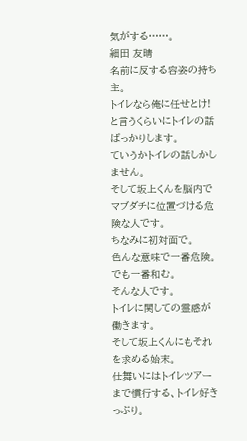気がする……。
細田 友晴
名前に反する容姿の持ち主。
トイレなら俺に任せとけ! と言うくらいにトイレの話ばっかりします。
ていうかトイレの話しかしません。
そして坂上くんを脳内でマブダチに位置づける危険な人です。
ちなみに初対面で。
色んな意味で一番危険。
でも一番和む。
そんな人です。
トイレに関しての霊感が働きます。
そして坂上くんにもそれを求める始末。
仕舞いにはトイレツアーまで慣行する、トイレ好きっぷり。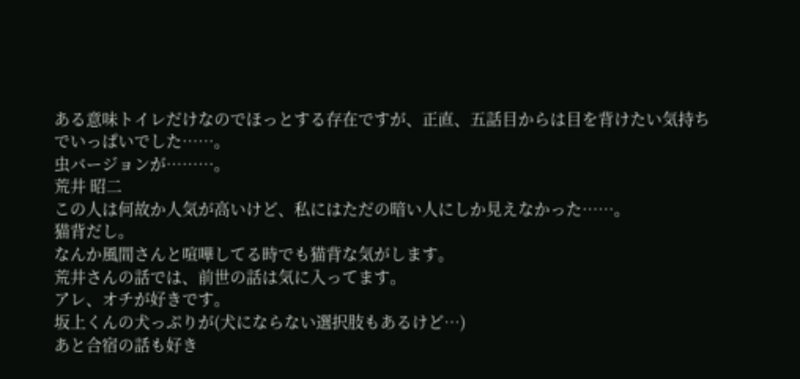ある意味トイレだけなのでほっとする存在ですが、正直、五話目からは目を背けたい気持ちでいっぱいでした……。
虫バージョンが………。
荒井 昭二
この人は何故か人気が高いけど、私にはただの暗い人にしか見えなかった……。
猫背だし。
なんか風間さんと喧嘩してる時でも猫背な気がします。
荒井さんの話では、前世の話は気に入ってます。
アレ、オチが好きです。
坂上くんの犬っぷりが(犬にならない選択肢もあるけど…)
あと合宿の話も好き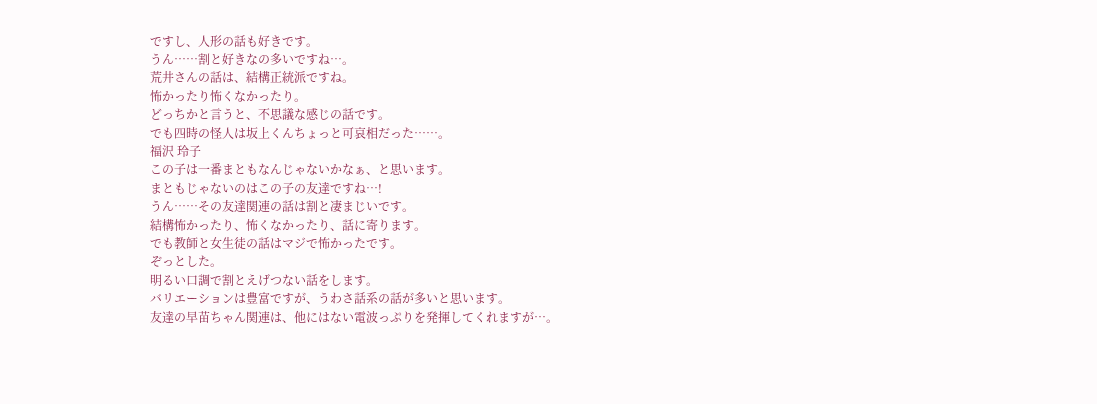ですし、人形の話も好きです。
うん……割と好きなの多いですね…。
荒井さんの話は、結構正統派ですね。
怖かったり怖くなかったり。
どっちかと言うと、不思議な感じの話です。
でも四時の怪人は坂上くんちょっと可哀相だった……。
福沢 玲子
この子は一番まともなんじゃないかなぁ、と思います。
まともじゃないのはこの子の友達ですね…!
うん……その友達関連の話は割と凄まじいです。
結構怖かったり、怖くなかったり、話に寄ります。
でも教師と女生徒の話はマジで怖かったです。
ぞっとした。
明るい口調で割とえげつない話をします。
バリエーションは豊富ですが、うわさ話系の話が多いと思います。
友達の早苗ちゃん関連は、他にはない電波っぷりを発揮してくれますが…。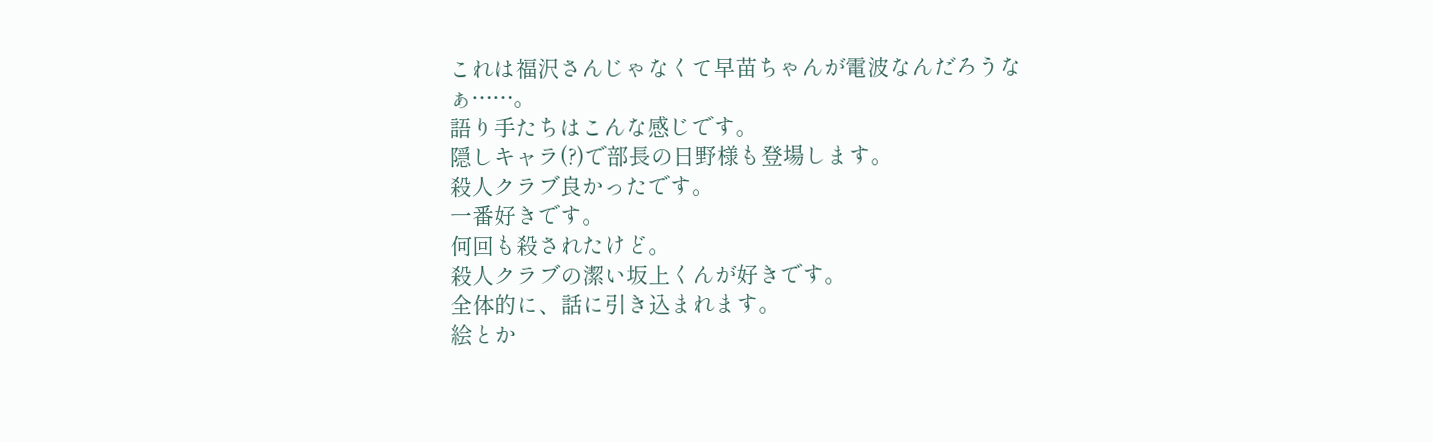これは福沢さんじゃなくて早苗ちゃんが電波なんだろうなぁ……。
語り手たちはこんな感じです。
隠しキャラ(?)で部長の日野様も登場します。
殺人クラブ良かったです。
一番好きです。
何回も殺されたけど。
殺人クラブの潔い坂上くんが好きです。
全体的に、話に引き込まれます。
絵とか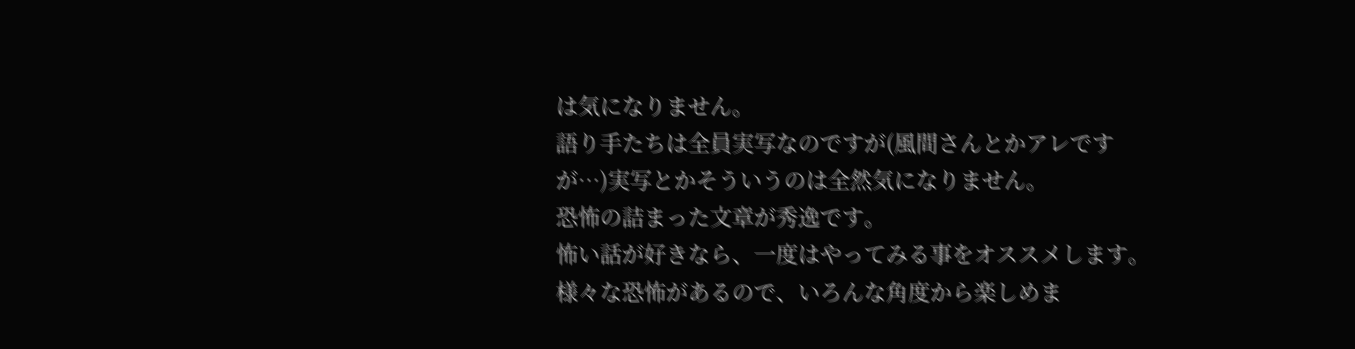は気になりません。
語り手たちは全員実写なのですが(風間さんとかアレですが…)実写とかそういうのは全然気になりません。
恐怖の詰まった文章が秀逸です。
怖い話が好きなら、一度はやってみる事をオススメします。
様々な恐怖があるので、いろんな角度から楽しめま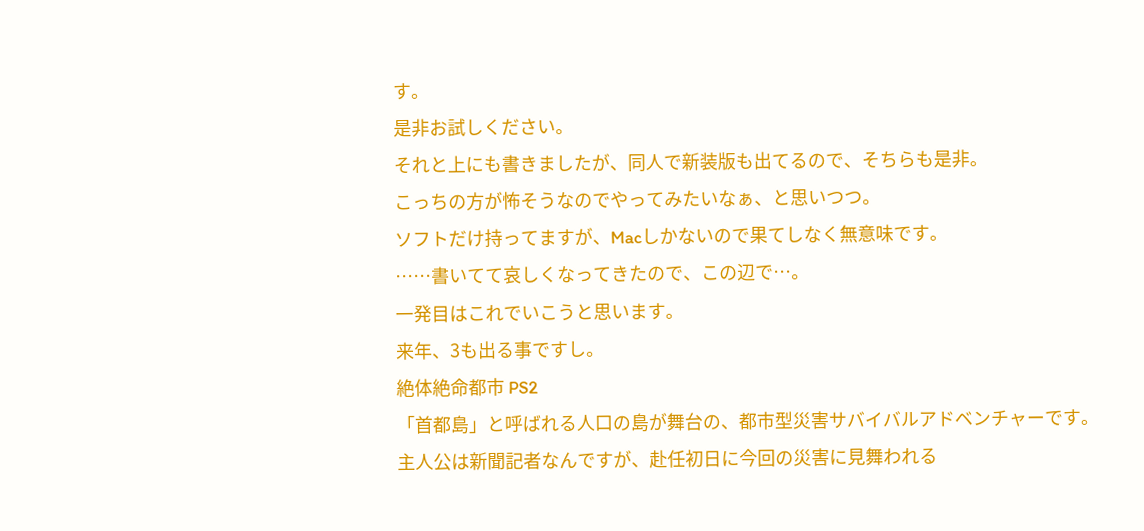す。
是非お試しください。
それと上にも書きましたが、同人で新装版も出てるので、そちらも是非。
こっちの方が怖そうなのでやってみたいなぁ、と思いつつ。
ソフトだけ持ってますが、Macしかないので果てしなく無意味です。
……書いてて哀しくなってきたので、この辺で…。
一発目はこれでいこうと思います。
来年、3も出る事ですし。
絶体絶命都市 PS2
「首都島」と呼ばれる人口の島が舞台の、都市型災害サバイバルアドベンチャーです。
主人公は新聞記者なんですが、赴任初日に今回の災害に見舞われる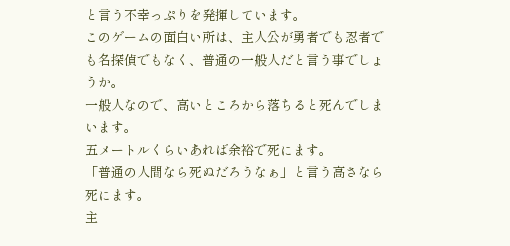と言う不幸っぷりを発揮しています。
このゲームの面白い所は、主人公が勇者でも忍者でも名探偵でもなく、普通の一般人だと言う事でしょうか。
一般人なので、高いところから落ちると死んでしまいます。
五メートルくらいあれば余裕で死にます。
「普通の人間なら死ぬだろうなぁ」と言う高さなら死にます。
主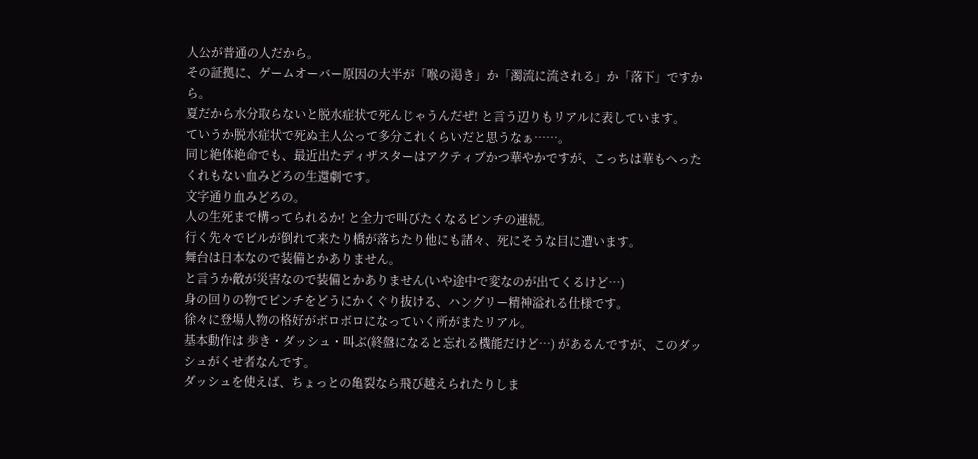人公が普通の人だから。
その証拠に、ゲームオーバー原因の大半が「喉の渇き」か「濁流に流される」か「落下」ですから。
夏だから水分取らないと脱水症状で死んじゃうんだぜ! と言う辺りもリアルに表しています。
ていうか脱水症状で死ぬ主人公って多分これくらいだと思うなぁ……。
同じ絶体絶命でも、最近出たディザスターはアクティブかつ華やかですが、こっちは華もへったくれもない血みどろの生還劇です。
文字通り血みどろの。
人の生死まで構ってられるか! と全力で叫びたくなるピンチの連続。
行く先々でビルが倒れて来たり橋が落ちたり他にも諸々、死にそうな目に遭います。
舞台は日本なので装備とかありません。
と言うか敵が災害なので装備とかありません(いや途中で変なのが出てくるけど…)
身の回りの物でピンチをどうにかくぐり抜ける、ハングリー精神溢れる仕様です。
徐々に登場人物の格好がボロボロになっていく所がまたリアル。
基本動作は 歩き・ダッシュ・叫ぶ(終盤になると忘れる機能だけど…) があるんですが、このダッシュがくせ者なんです。
ダッシュを使えば、ちょっとの亀裂なら飛び越えられたりしま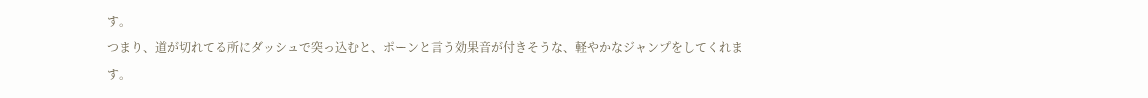す。
つまり、道が切れてる所にダッシュで突っ込むと、ポーンと言う効果音が付きそうな、軽やかなジャンプをしてくれます。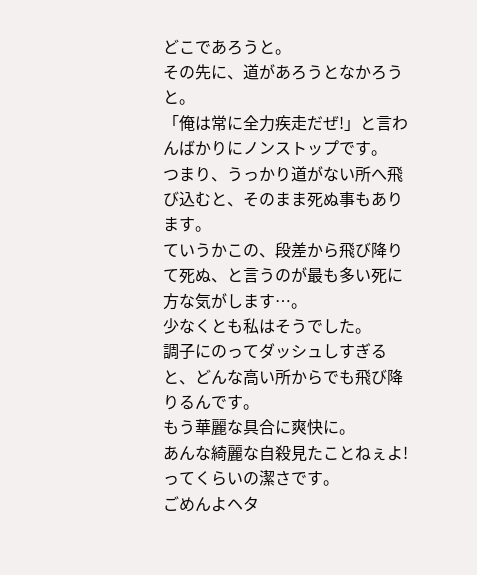どこであろうと。
その先に、道があろうとなかろうと。
「俺は常に全力疾走だぜ!」と言わんばかりにノンストップです。
つまり、うっかり道がない所へ飛び込むと、そのまま死ぬ事もあります。
ていうかこの、段差から飛び降りて死ぬ、と言うのが最も多い死に方な気がします…。
少なくとも私はそうでした。
調子にのってダッシュしすぎると、どんな高い所からでも飛び降りるんです。
もう華麗な具合に爽快に。
あんな綺麗な自殺見たことねぇよ! ってくらいの潔さです。
ごめんよヘタ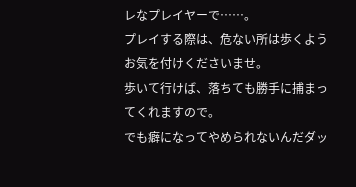レなプレイヤーで……。
プレイする際は、危ない所は歩くようお気を付けくださいませ。
歩いて行けば、落ちても勝手に捕まってくれますので。
でも癖になってやめられないんだダッ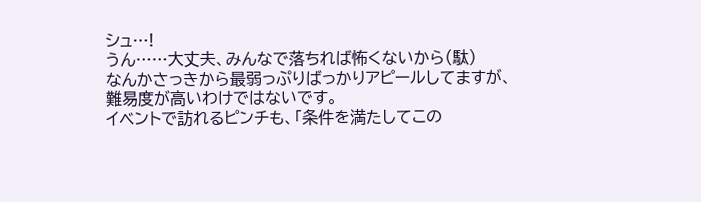シュ…!
うん……大丈夫、みんなで落ちれば怖くないから(駄)
なんかさっきから最弱っぷりばっかりアピールしてますが、難易度が高いわけではないです。
イベントで訪れるピンチも、「条件を満たしてこの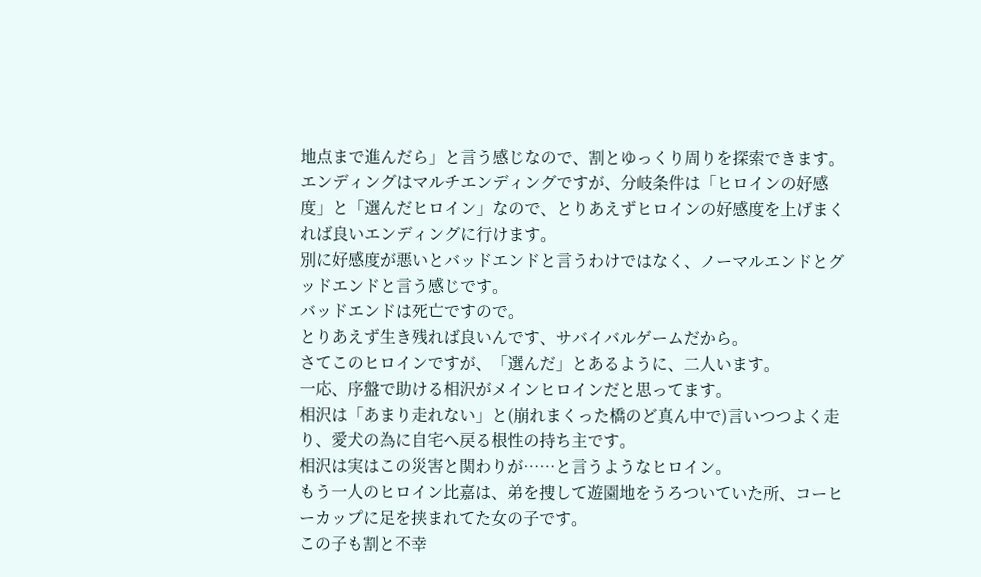地点まで進んだら」と言う感じなので、割とゆっくり周りを探索できます。
エンディングはマルチエンディングですが、分岐条件は「ヒロインの好感度」と「選んだヒロイン」なので、とりあえずヒロインの好感度を上げまくれば良いエンディングに行けます。
別に好感度が悪いとバッドエンドと言うわけではなく、ノーマルエンドとグッドエンドと言う感じです。
バッドエンドは死亡ですので。
とりあえず生き残れば良いんです、サバイバルゲームだから。
さてこのヒロインですが、「選んだ」とあるように、二人います。
一応、序盤で助ける相沢がメインヒロインだと思ってます。
相沢は「あまり走れない」と(崩れまくった橋のど真ん中で)言いつつよく走り、愛犬の為に自宅へ戻る根性の持ち主です。
相沢は実はこの災害と関わりが……と言うようなヒロイン。
もう一人のヒロイン比嘉は、弟を捜して遊園地をうろついていた所、コーヒーカップに足を挟まれてた女の子です。
この子も割と不幸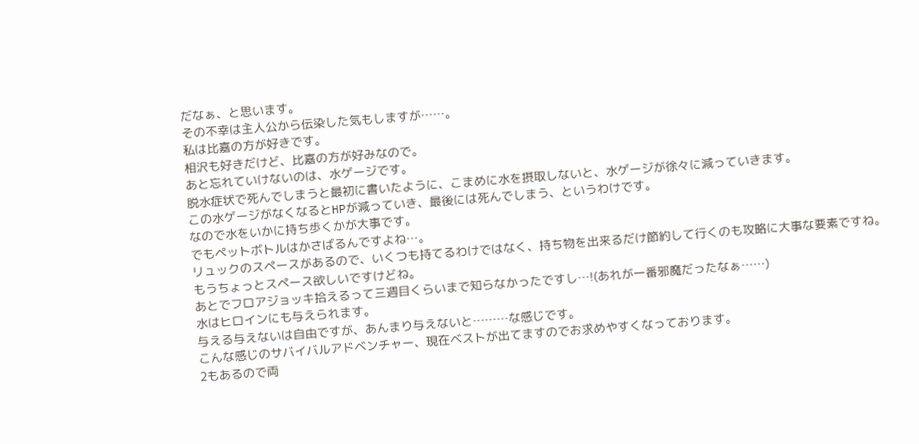だなぁ、と思います。
その不幸は主人公から伝染した気もしますが……。
私は比嘉の方が好きです。
相沢も好きだけど、比嘉の方が好みなので。
あと忘れていけないのは、水ゲージです。
脱水症状で死んでしまうと最初に書いたように、こまめに水を摂取しないと、水ゲージが徐々に減っていきます。
この水ゲージがなくなるとHPが減っていき、最後には死んでしまう、というわけです。
なので水をいかに持ち歩くかが大事です。
でもペットボトルはかさばるんですよね…。
リュックのスペースがあるので、いくつも持てるわけではなく、持ち物を出来るだけ節約して行くのも攻略に大事な要素ですね。
もうちょっとスペース欲しいですけどね。
あとでフロアジョッキ拾えるって三週目くらいまで知らなかったですし…!(あれが一番邪魔だったなぁ……)
水はヒロインにも与えられます。
与える与えないは自由ですが、あんまり与えないと………な感じです。
こんな感じのサバイバルアドベンチャー、現在ベストが出てますのでお求めやすくなっております。
2もあるので両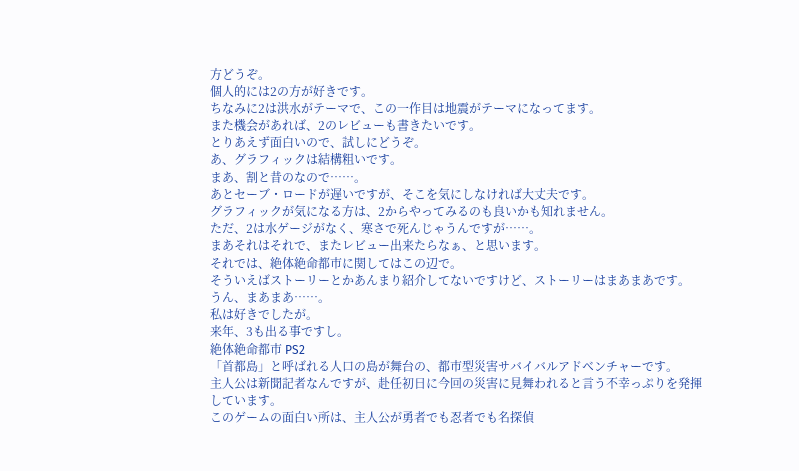方どうぞ。
個人的には2の方が好きです。
ちなみに2は洪水がテーマで、この一作目は地震がテーマになってます。
また機会があれば、2のレビューも書きたいです。
とりあえず面白いので、試しにどうぞ。
あ、グラフィックは結構粗いです。
まあ、割と昔のなので……。
あとセーブ・ロードが遅いですが、そこを気にしなければ大丈夫です。
グラフィックが気になる方は、2からやってみるのも良いかも知れません。
ただ、2は水ゲージがなく、寒さで死んじゃうんですが……。
まあそれはそれで、またレビュー出来たらなぁ、と思います。
それでは、絶体絶命都市に関してはこの辺で。
そういえばストーリーとかあんまり紹介してないですけど、ストーリーはまあまあです。
うん、まあまあ……。
私は好きでしたが。
来年、3も出る事ですし。
絶体絶命都市 PS2
「首都島」と呼ばれる人口の島が舞台の、都市型災害サバイバルアドベンチャーです。
主人公は新聞記者なんですが、赴任初日に今回の災害に見舞われると言う不幸っぷりを発揮しています。
このゲームの面白い所は、主人公が勇者でも忍者でも名探偵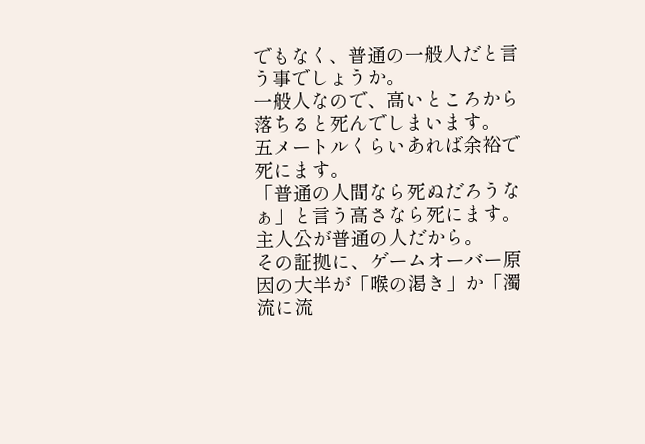でもなく、普通の一般人だと言う事でしょうか。
一般人なので、高いところから落ちると死んでしまいます。
五メートルくらいあれば余裕で死にます。
「普通の人間なら死ぬだろうなぁ」と言う高さなら死にます。
主人公が普通の人だから。
その証拠に、ゲームオーバー原因の大半が「喉の渇き」か「濁流に流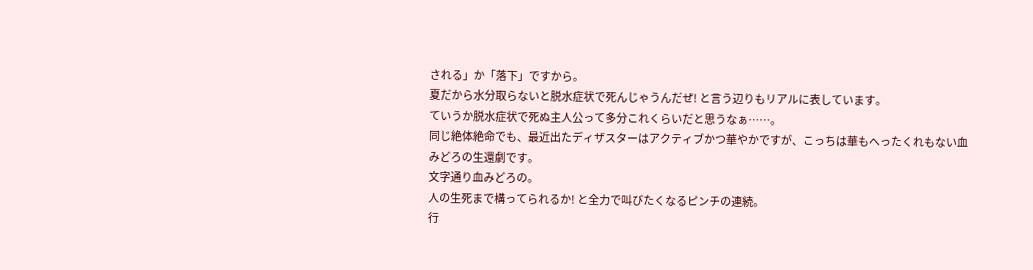される」か「落下」ですから。
夏だから水分取らないと脱水症状で死んじゃうんだぜ! と言う辺りもリアルに表しています。
ていうか脱水症状で死ぬ主人公って多分これくらいだと思うなぁ……。
同じ絶体絶命でも、最近出たディザスターはアクティブかつ華やかですが、こっちは華もへったくれもない血みどろの生還劇です。
文字通り血みどろの。
人の生死まで構ってられるか! と全力で叫びたくなるピンチの連続。
行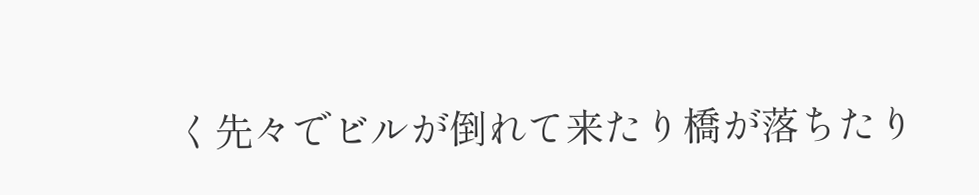く先々でビルが倒れて来たり橋が落ちたり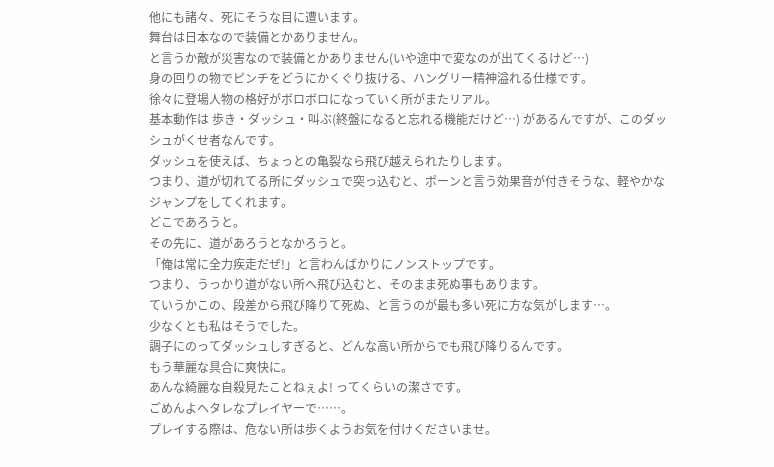他にも諸々、死にそうな目に遭います。
舞台は日本なので装備とかありません。
と言うか敵が災害なので装備とかありません(いや途中で変なのが出てくるけど…)
身の回りの物でピンチをどうにかくぐり抜ける、ハングリー精神溢れる仕様です。
徐々に登場人物の格好がボロボロになっていく所がまたリアル。
基本動作は 歩き・ダッシュ・叫ぶ(終盤になると忘れる機能だけど…) があるんですが、このダッシュがくせ者なんです。
ダッシュを使えば、ちょっとの亀裂なら飛び越えられたりします。
つまり、道が切れてる所にダッシュで突っ込むと、ポーンと言う効果音が付きそうな、軽やかなジャンプをしてくれます。
どこであろうと。
その先に、道があろうとなかろうと。
「俺は常に全力疾走だぜ!」と言わんばかりにノンストップです。
つまり、うっかり道がない所へ飛び込むと、そのまま死ぬ事もあります。
ていうかこの、段差から飛び降りて死ぬ、と言うのが最も多い死に方な気がします…。
少なくとも私はそうでした。
調子にのってダッシュしすぎると、どんな高い所からでも飛び降りるんです。
もう華麗な具合に爽快に。
あんな綺麗な自殺見たことねぇよ! ってくらいの潔さです。
ごめんよヘタレなプレイヤーで……。
プレイする際は、危ない所は歩くようお気を付けくださいませ。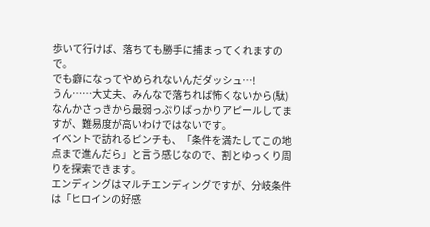歩いて行けば、落ちても勝手に捕まってくれますので。
でも癖になってやめられないんだダッシュ…!
うん……大丈夫、みんなで落ちれば怖くないから(駄)
なんかさっきから最弱っぷりばっかりアピールしてますが、難易度が高いわけではないです。
イベントで訪れるピンチも、「条件を満たしてこの地点まで進んだら」と言う感じなので、割とゆっくり周りを探索できます。
エンディングはマルチエンディングですが、分岐条件は「ヒロインの好感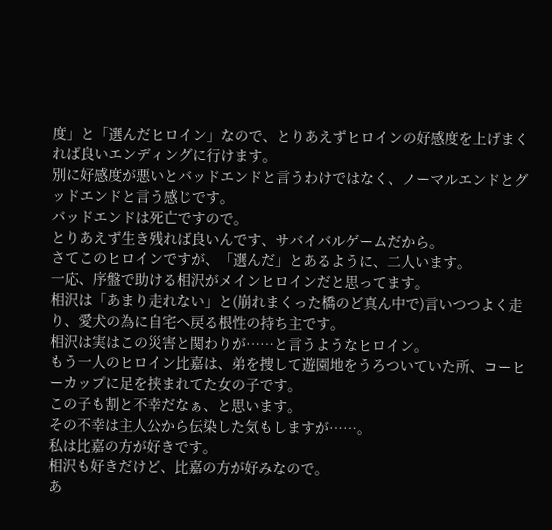度」と「選んだヒロイン」なので、とりあえずヒロインの好感度を上げまくれば良いエンディングに行けます。
別に好感度が悪いとバッドエンドと言うわけではなく、ノーマルエンドとグッドエンドと言う感じです。
バッドエンドは死亡ですので。
とりあえず生き残れば良いんです、サバイバルゲームだから。
さてこのヒロインですが、「選んだ」とあるように、二人います。
一応、序盤で助ける相沢がメインヒロインだと思ってます。
相沢は「あまり走れない」と(崩れまくった橋のど真ん中で)言いつつよく走り、愛犬の為に自宅へ戻る根性の持ち主です。
相沢は実はこの災害と関わりが……と言うようなヒロイン。
もう一人のヒロイン比嘉は、弟を捜して遊園地をうろついていた所、コーヒーカップに足を挟まれてた女の子です。
この子も割と不幸だなぁ、と思います。
その不幸は主人公から伝染した気もしますが……。
私は比嘉の方が好きです。
相沢も好きだけど、比嘉の方が好みなので。
あ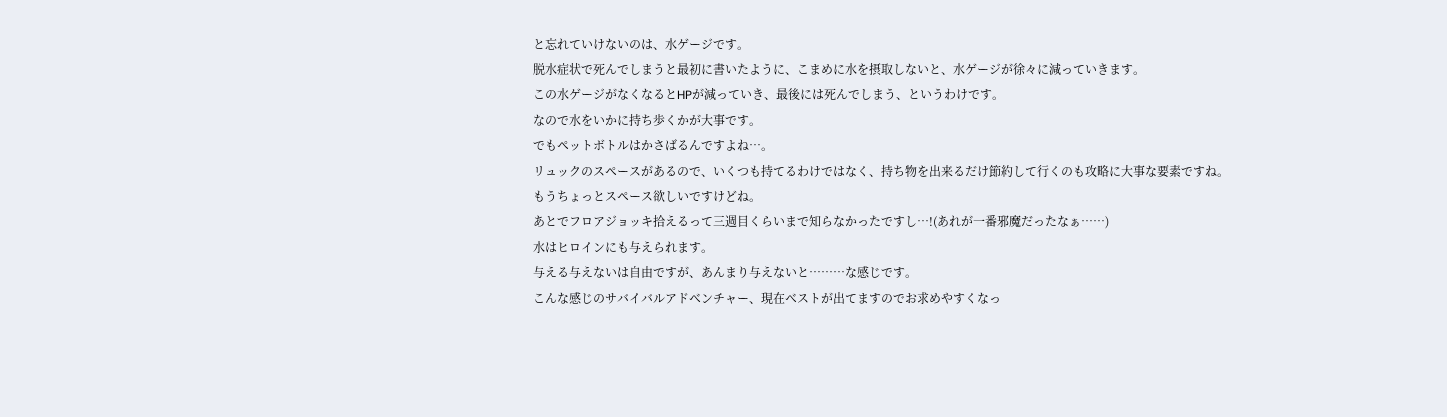と忘れていけないのは、水ゲージです。
脱水症状で死んでしまうと最初に書いたように、こまめに水を摂取しないと、水ゲージが徐々に減っていきます。
この水ゲージがなくなるとHPが減っていき、最後には死んでしまう、というわけです。
なので水をいかに持ち歩くかが大事です。
でもペットボトルはかさばるんですよね…。
リュックのスペースがあるので、いくつも持てるわけではなく、持ち物を出来るだけ節約して行くのも攻略に大事な要素ですね。
もうちょっとスペース欲しいですけどね。
あとでフロアジョッキ拾えるって三週目くらいまで知らなかったですし…!(あれが一番邪魔だったなぁ……)
水はヒロインにも与えられます。
与える与えないは自由ですが、あんまり与えないと………な感じです。
こんな感じのサバイバルアドベンチャー、現在ベストが出てますのでお求めやすくなっ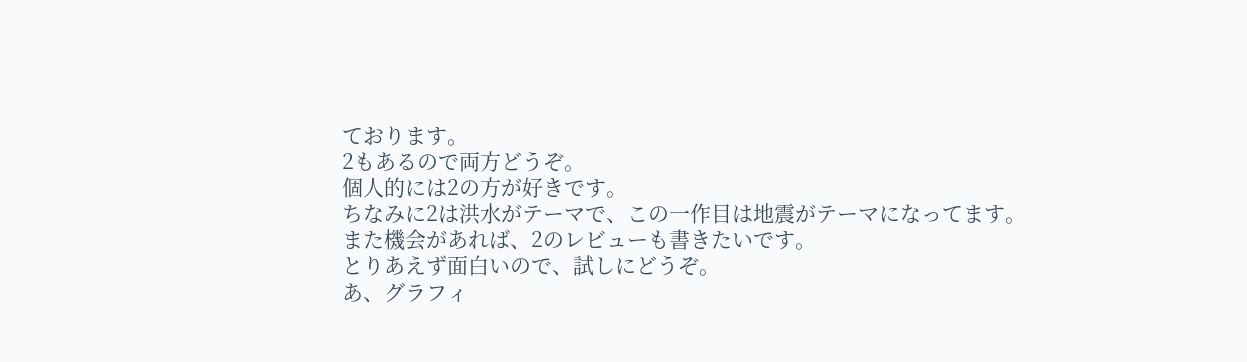ております。
2もあるので両方どうぞ。
個人的には2の方が好きです。
ちなみに2は洪水がテーマで、この一作目は地震がテーマになってます。
また機会があれば、2のレビューも書きたいです。
とりあえず面白いので、試しにどうぞ。
あ、グラフィ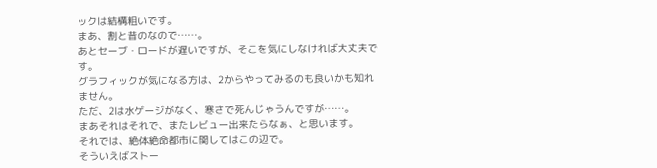ックは結構粗いです。
まあ、割と昔のなので……。
あとセーブ・ロードが遅いですが、そこを気にしなければ大丈夫です。
グラフィックが気になる方は、2からやってみるのも良いかも知れません。
ただ、2は水ゲージがなく、寒さで死んじゃうんですが……。
まあそれはそれで、またレビュー出来たらなぁ、と思います。
それでは、絶体絶命都市に関してはこの辺で。
そういえばストー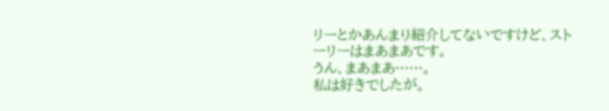リーとかあんまり紹介してないですけど、ストーリーはまあまあです。
うん、まあまあ……。
私は好きでしたが。